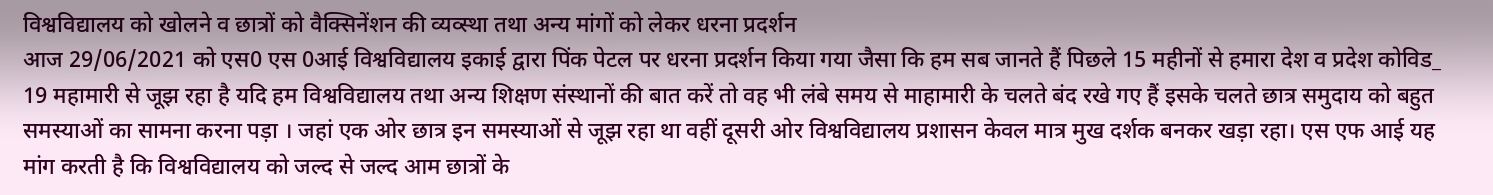विश्वविद्यालय को खोलने व छात्रों को वैक्सिनेंशन की व्यव्स्था तथा अन्य मांगों को लेकर धरना प्रदर्शन
आज 29/06/2021 को एस0 एस 0आई विश्वविद्यालय इकाई द्वारा पिंक पेटल पर धरना प्रदर्शन किया गया जैसा कि हम सब जानते हैं पिछले 15 महीनों से हमारा देश व प्रदेश कोविड_ 19 महामारी से जूझ रहा है यदि हम विश्वविद्यालय तथा अन्य शिक्षण संस्थानों की बात करें तो वह भी लंबे समय से माहामारी के चलते बंद रखे गए हैं इसके चलते छात्र समुदाय को बहुत समस्याओं का सामना करना पड़ा । जहां एक ओर छात्र इन समस्याओं से जूझ रहा था वहीं दूसरी ओर विश्वविद्यालय प्रशासन केवल मात्र मुख दर्शक बनकर खड़ा रहा। एस एफ आई यह मांग करती है कि विश्वविद्यालय को जल्द से जल्द आम छात्रों के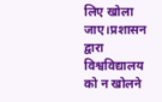लिए खोला जाए।प्रशासन द्वारा विश्वविद्यालय को न खोलने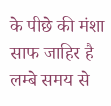के पीछे की मंशा साफ जाहिर है लम्बे समय से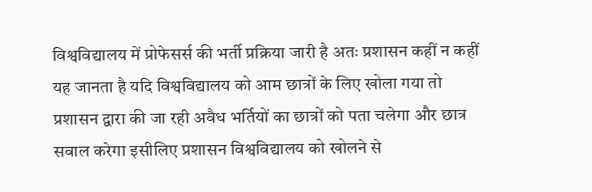विश्वविद्यालय में प्रोफेसर्स की भर्ती प्रक्रिया जारी है अतः प्रशासन कहीं न कहीं यह जानता है यदि विश्वविद्यालय को आम छात्रों के लिए खोला गया तो प्रशासन द्वारा की जा रही अवैध भर्तियों का छात्रों को पता चलेगा और छात्र सवाल करेगा इसीलिए प्रशासन विश्वविद्यालय को खोलने से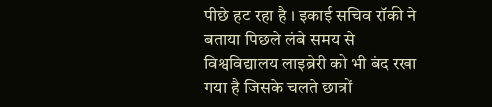पीछे हट रहा है । इकाई सचिव रॉकी ने बताया पिछले लंबे समय से विश्वविद्यालय लाइब्रेरी को भी बंद रखा गया है जिसके चलते छात्रों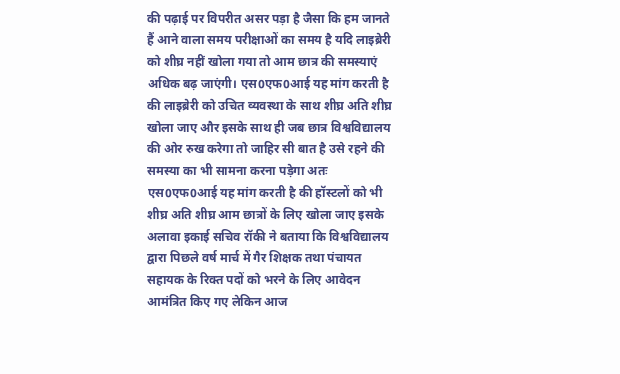की पढ़ाई पर विपरीत असर पड़ा है जैसा कि हम जानते हैं आने वाला समय परीक्षाओं का समय है यदि लाइब्रेरी को शीघ्र नहीं खोला गया तो आम छात्र की समस्याएं अधिक बढ़ जाएंगी। एस0एफ0आई यह मांग करती है की लाइब्रेरी को उचित व्यवस्था के साथ शीघ्र अति शीघ्र खोला जाए और इसके साथ ही जब छात्र विश्वविद्यालय की ओर रुख करेगा तो जाहिर सी बात है उसे रहने की समस्या का भी सामना करना पड़ेगा अतः एस0एफ0आई यह मांग करती है की हॉस्टलों को भी शीघ्र अति शीघ्र आम छात्रों के लिए खोला जाए इसके अलावा इकाई सचिव रॉकी ने बताया कि विश्वविद्यालय द्वारा पिछले वर्ष मार्च में गैर शिक्षक तथा पंचायत सहायक के रिक्त पदों को भरने के लिए आवेदन आमंत्रित किए गए लेकिन आज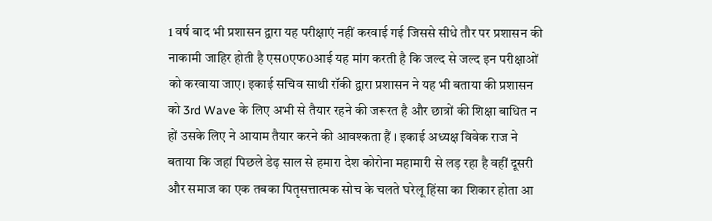1 वर्ष बाद भी प्रशासन द्वारा यह परीक्षाएं नहीं करवाई गई जिससे सीधे तौर पर प्रशासन की नाकामी जाहिर होती है एस0एफ0आई यह मांग करती है कि जल्द से जल्द इन परीक्षाओं को करवाया जाए। इकाई सचिव साथी रॉकी द्वारा प्रशासन ने यह भी बताया की प्रशासन को 3rd Wave के लिए अभी से तैयार रहने की जरूरत है और छात्रों की शिक्षा बाधित न हों उसके लिए ने आयाम तैयार करने की आवश्कता हैं । इकाई अध्यक्ष विवेक राज ने बताया कि जहां पिछले डेढ़ साल से हमारा देश कोरोना महामारी से लड़ रहा है वहीं दूसरी और समाज का एक तबका पितृसत्तात्मक सोच के चलते घरेलू हिंसा का शिकार होता आ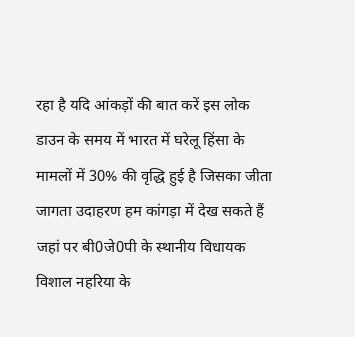रहा है यदि आंकड़ों की बात करें इस लोक डाउन के समय में भारत में घरेलू हिंसा के मामलों में 30% की वृद्धि हुई है जिसका जीता जागता उदाहरण हम कांगड़ा में देख सकते हैं जहां पर बी0जे0पी के स्थानीय विधायक विशाल नहरिया के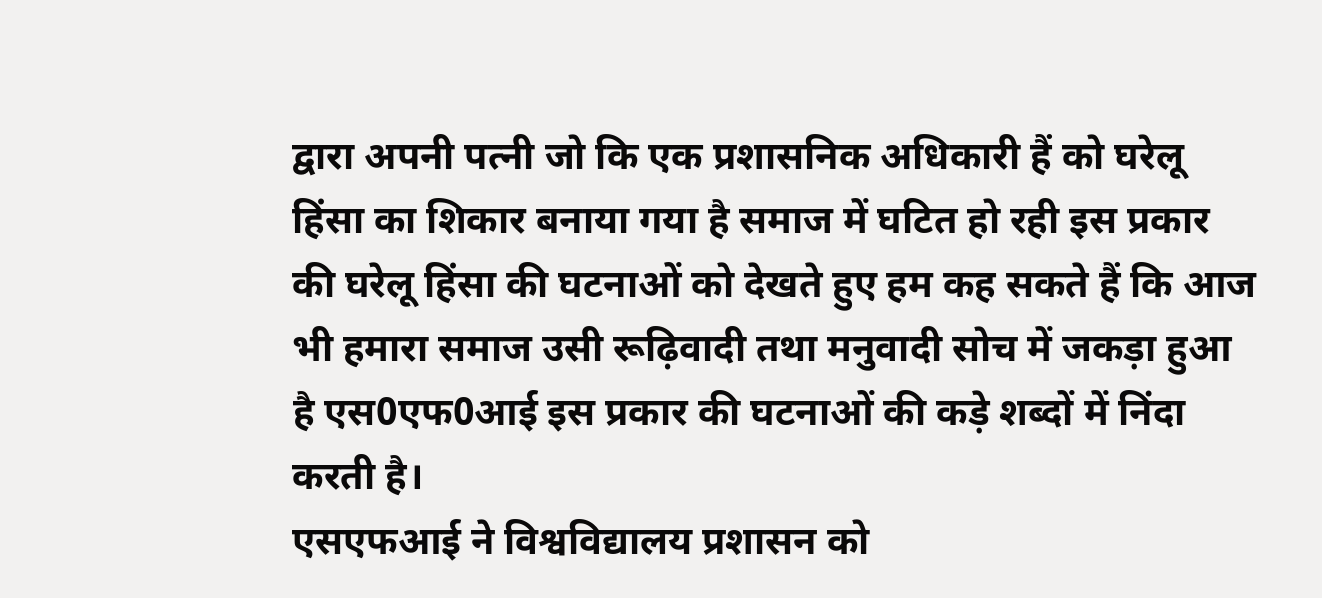द्वारा अपनी पत्नी जो कि एक प्रशासनिक अधिकारी हैं को घरेलू हिंसा का शिकार बनाया गया है समाज में घटित हो रही इस प्रकार की घरेलू हिंसा की घटनाओं को देखते हुए हम कह सकते हैं कि आज भी हमारा समाज उसी रूढ़िवादी तथा मनुवादी सोच में जकड़ा हुआ है एस0एफ0आई इस प्रकार की घटनाओं की कड़े शब्दों में निंदा करती है।
एसएफआई ने विश्वविद्यालय प्रशासन को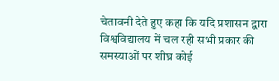चेतावनी देते हुए कहा कि यदि प्रशासन द्वारा विश्वविद्यालय में चल रही सभी प्रकार की समस्याओं पर शीघ्र कोई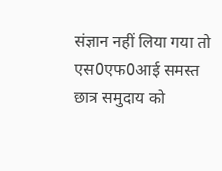संज्ञान नहीं लिया गया तो एस0एफ0आई समस्त छात्र समुदाय को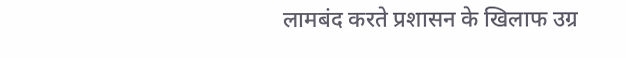लामबंद करते प्रशासन के खिलाफ उग्र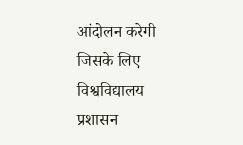आंदोलन करेगी जिसके लिए विश्वविद्यालय प्रशासन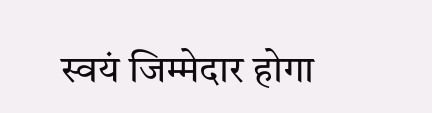स्वयं जिम्मेदार होगा